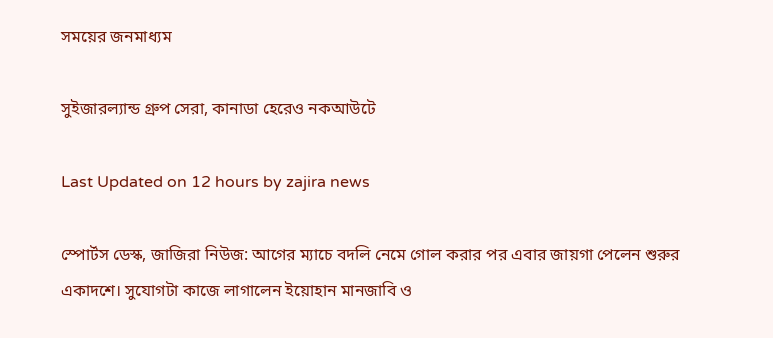সময়ের জনমাধ্যম

সুইজারল্যান্ড গ্রুপ সেরা, কানাডা হেরেও নকআউটে

Last Updated on 12 hours by zajira news

স্পোর্টস ডেস্ক, জাজিরা নিউজ: আগের ম্যাচে বদলি নেমে গোল করার পর এবার জায়গা পেলেন শুরুর একাদশে। সুযোগটা কাজে লাগালেন ইয়োহান মানজাবি ও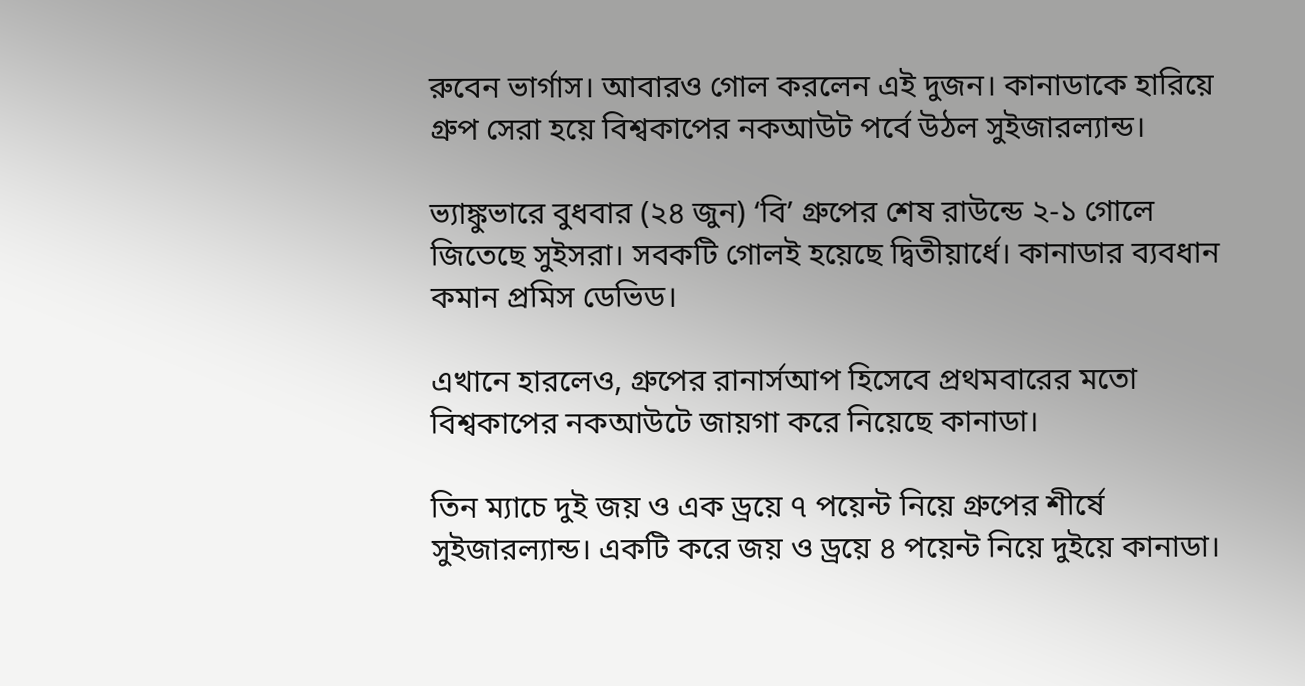রুবেন ভার্গাস। আবারও গোল করলেন এই দুজন। কানাডাকে হারিয়ে গ্রুপ সেরা হয়ে বিশ্বকাপের নকআউট পর্বে উঠল সুইজারল্যান্ড।

ভ্যাঙ্কুভারে বুধবার (২৪ জুন) ‘বি’ গ্রুপের শেষ রাউন্ডে ২-১ গোলে জিতেছে সুইসরা। সবকটি গোলই হয়েছে দ্বিতীয়ার্ধে। কানাডার ব্যবধান কমান প্রমিস ডেভিড।

এখানে হারলেও, গ্রুপের রানার্সআপ হিসেবে প্রথমবারের মতো বিশ্বকাপের নকআউটে জায়গা করে নিয়েছে কানাডা।

তিন ম্যাচে দুই জয় ও এক ড্রয়ে ৭ পয়েন্ট নিয়ে গ্রুপের শীর্ষে সুইজারল্যান্ড। একটি করে জয় ও ড্রয়ে ৪ পয়েন্ট নিয়ে দুইয়ে কানাডা।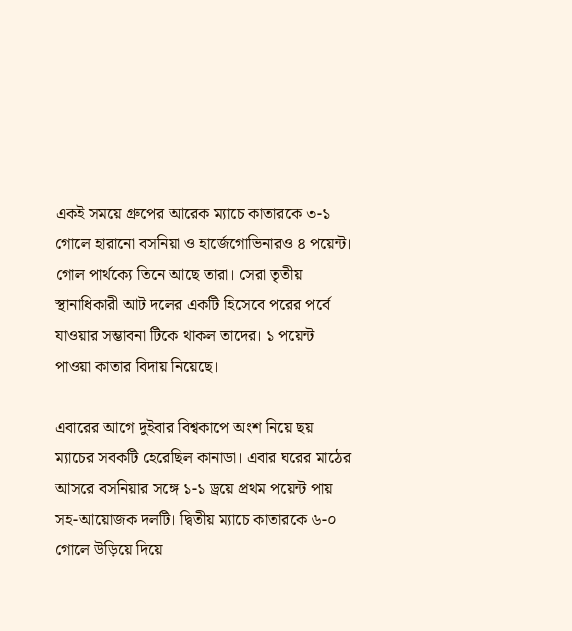একই সময়ে গ্রুপের আরেক ম্যাচে কাতারকে ৩-১ গোলে হারানো বসনিয়া ও হার্জেগোভিনারও ৪ পয়েন্ট। গোল পার্থক্যে তিনে আছে তারা। সেরা তৃতীয় স্থানাধিকারী আট দলের একটি হিসেবে পরের পর্বে যাওয়ার সম্ভাবনা টিকে থাকল তাদের। ১ পয়েন্ট পাওয়া কাতার বিদায় নিয়েছে।

এবারের আগে দুইবার বিশ্বকাপে অংশ নিয়ে ছয় ম্যাচের সবকটি হেরেছিল কানাডা। এবার ঘরের মাঠের আসরে বসনিয়ার সঙ্গে ১-১ ড্রয়ে প্রথম পয়েন্ট পায় সহ-আয়োজক দলটি। দ্বিতীয় ম্যাচে কাতারকে ৬-০ গোলে উড়িয়ে দিয়ে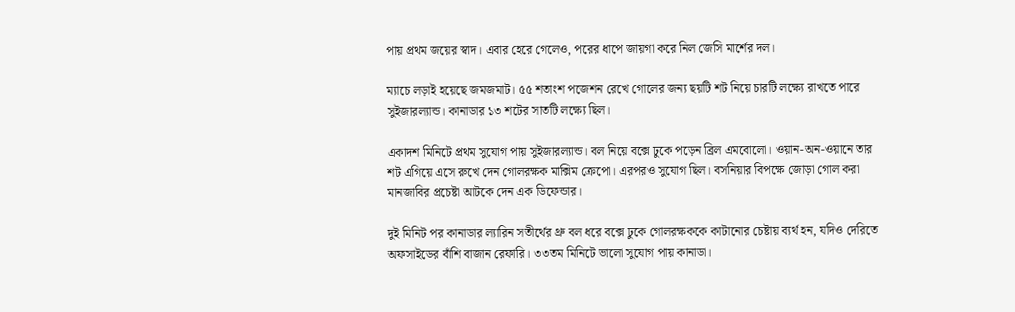পায় প্রথম জয়ের স্বাদ। এবার হেরে গেলেও, পরের ধাপে জায়গা করে নিল জেসি মার্শের দল।

ম্যাচে লড়াই হয়েছে জমজমাট। ৫৫ শতাংশ পজেশন রেখে গোলের জন্য ছয়টি শট নিয়ে চারটি লক্ষ্যে রাখতে পারে সুইজারল্যান্ড। কানাডার ১৩ শটের সাতটি লক্ষ্যে ছিল।

একাদশ মিনিটে প্রথম সুযোগ পায় সুইজারল্যান্ড। বল নিয়ে বক্সে ঢুকে পড়েন ব্রিল এমবোলো। ওয়ান-অন-ওয়ানে তার শট এগিয়ে এসে রুখে দেন গোলরক্ষক মাক্সিম ক্রেপো। এরপরও সুযোগ ছিল। বসনিয়ার বিপক্ষে জোড়া গোল করা মানজাবির প্রচেষ্টা আটকে দেন এক ডিফেন্ডার।

দুই মিনিট পর কানাডার ল্যারিন সতীর্থের থ্রু বল ধরে বক্সে ঢুকে গোলরক্ষককে কাটানোর চেষ্টায় ব্যর্থ হন, যদিও দেরিতে অফসাইডের বাঁশি বাজান রেফারি। ৩৩তম মিনিটে ভালো সুযোগ পায় কানাডা।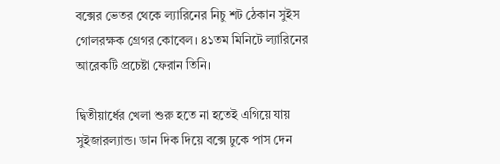বক্সের ভেতর থেকে ল্যারিনের নিচু শট ঠেকান সুইস গোলরক্ষক গ্রেগর কোবেল। ৪১তম মিনিটে ল্যারিনের আরেকটি প্রচেষ্টা ফেরান তিনি।

দ্বিতীয়ার্ধের খেলা শুরু হতে না হতেই এগিয়ে যায় সুইজারল্যান্ড। ডান দিক দিয়ে বক্সে ঢুকে পাস দেন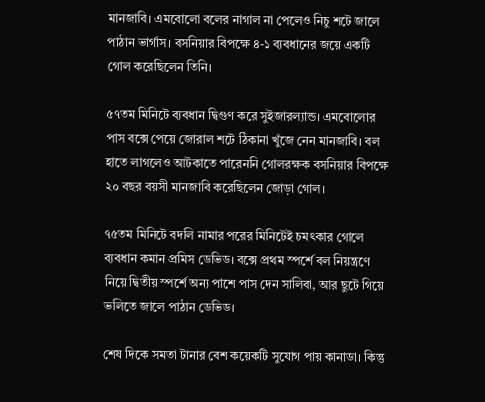মানজাবি। এমবোলো বলের নাগাল না পেলেও নিচু শটে জালে পাঠান ভার্গাস। বসনিয়ার বিপক্ষে ৪-১ ব্যবধানের জয়ে একটি গোল করেছিলেন তিনি।

৫৭তম মিনিটে ব্যবধান দ্বিগুণ করে সুইজারল্যান্ড। এমবোলোর পাস বক্সে পেয়ে জোরাল শটে ঠিকানা খুঁজে নেন মানজাবি। বল হাতে লাগলেও আটকাতে পারেননি গোলরক্ষক বসনিয়ার বিপক্ষে ২০ বছর বয়সী মানজাবি করেছিলেন জোড়া গোল।

৭৫তম মিনিটে বদলি নামার পরের মিনিটেই চমৎকার গোলে ব্যবধান কমান প্রমিস ডেভিড। বক্সে প্রথম স্পর্শে বল নিয়ন্ত্রণে নিয়ে দ্বিতীয় স্পর্শে অন্য পাশে পাস দেন সালিবা, আর ছুটে গিয়ে ভলিতে জালে পাঠান ডেভিড।

শেষ দিকে সমতা টানার বেশ কয়েকটি সুযোগ পায় কানাডা। কিন্তু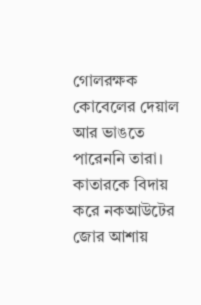গোলরক্ষক কোবেলের দেয়াল আর ভাঙতে পারেননি তারা। কাতারকে বিদায় করে নকআউটের জোর আশায়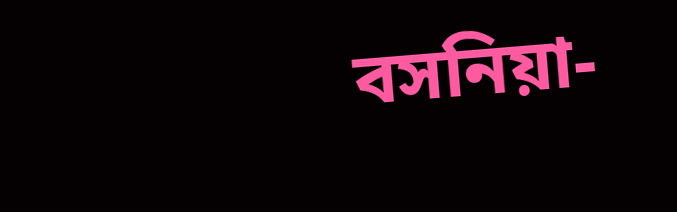বসনিয়া-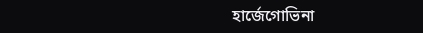হার্জেগোভিনা